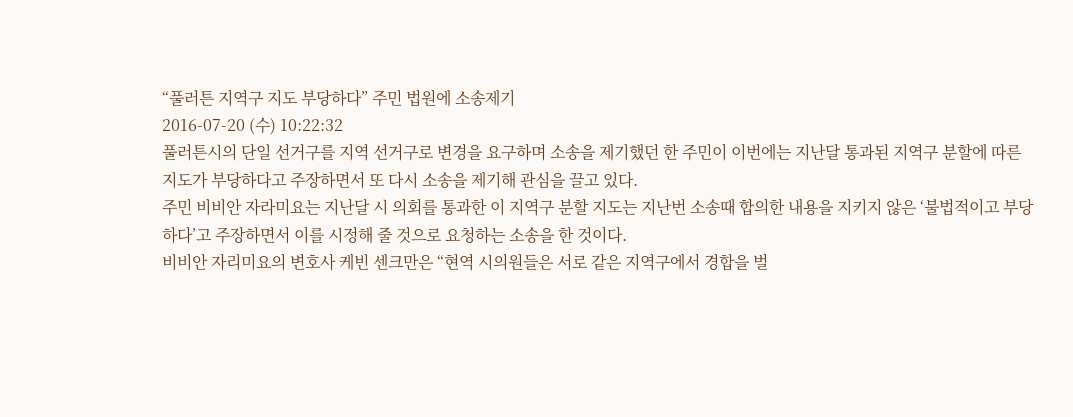“풀러튼 지역구 지도 부당하다” 주민 법원에 소송제기
2016-07-20 (수) 10:22:32
풀러튼시의 단일 선거구를 지역 선거구로 변경을 요구하며 소송을 제기했던 한 주민이 이번에는 지난달 통과된 지역구 분할에 따른 지도가 부당하다고 주장하면서 또 다시 소송을 제기해 관심을 끌고 있다.
주민 비비안 자라미요는 지난달 시 의회를 통과한 이 지역구 분할 지도는 지난번 소송때 합의한 내용을 지키지 않은 ‘불법적이고 부당하다’고 주장하면서 이를 시정해 줄 것으로 요청하는 소송을 한 것이다.
비비안 자리미요의 변호사 케빈 센크만은 “현역 시의원들은 서로 같은 지역구에서 경합을 벌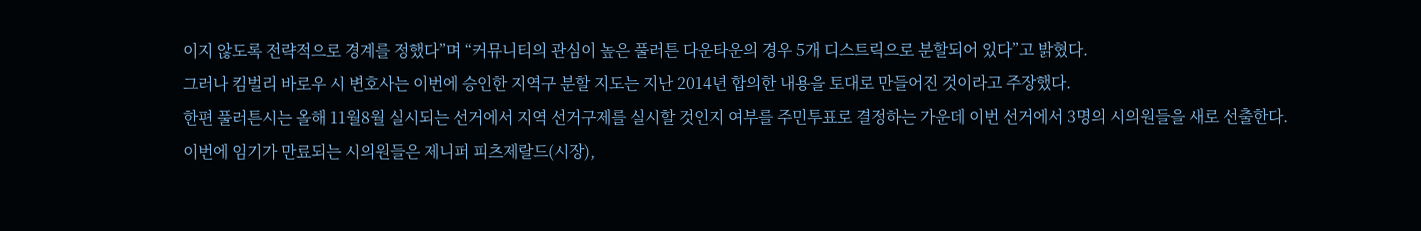이지 않도록 전략적으로 경계를 정했다”며 “커뮤니티의 관심이 높은 풀러튼 다운타운의 경우 5개 디스트릭으로 분할되어 있다”고 밝혔다.
그러나 킴벌리 바로우 시 변호사는 이번에 승인한 지역구 분할 지도는 지난 2014년 합의한 내용을 토대로 만들어진 것이라고 주장했다.
한편 풀러튼시는 올해 11월8월 실시되는 선거에서 지역 선거구제를 실시할 것인지 여부를 주민투표로 결정하는 가운데 이번 선거에서 3명의 시의원들을 새로 선출한다.
이번에 임기가 만료되는 시의원들은 제니퍼 피츠제랄드(시장),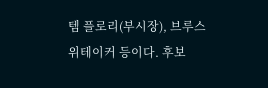템 플로리(부시장), 브루스 위테이커 등이다. 후보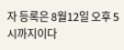자 등록은 8월12일 오후 5시까지이다